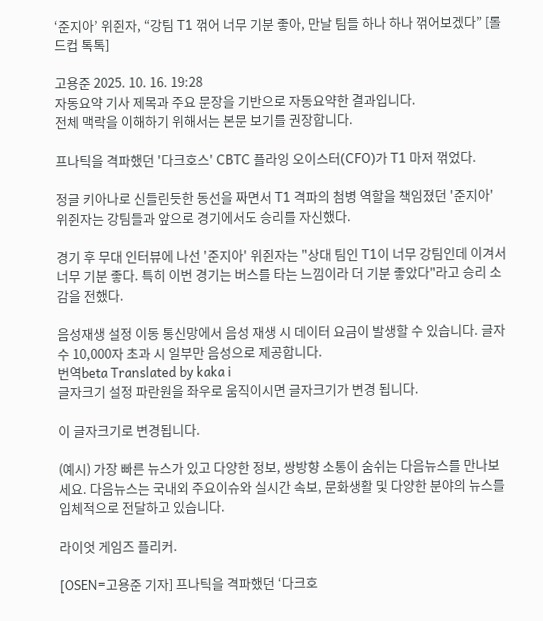‘준지아’ 위쥔자, “강팀 T1 꺾어 너무 기분 좋아, 만날 팀들 하나 하나 꺾어보겠다” [롤드컵 톡톡]

고용준 2025. 10. 16. 19:28
자동요약 기사 제목과 주요 문장을 기반으로 자동요약한 결과입니다.
전체 맥락을 이해하기 위해서는 본문 보기를 권장합니다.

프나틱을 격파했던 '다크호스' CBTC 플라잉 오이스터(CFO)가 T1 마저 꺾었다.

정글 키아나로 신들린듯한 동선을 짜면서 T1 격파의 첨병 역할을 책임졌던 '준지아' 위쥔자는 강팀들과 앞으로 경기에서도 승리를 자신했다.

경기 후 무대 인터뷰에 나선 '준지아' 위쥔자는 "상대 팀인 T1이 너무 강팀인데 이겨서 너무 기분 좋다. 특히 이번 경기는 버스를 타는 느낌이라 더 기분 좋았다"라고 승리 소감을 전했다.

음성재생 설정 이동 통신망에서 음성 재생 시 데이터 요금이 발생할 수 있습니다. 글자 수 10,000자 초과 시 일부만 음성으로 제공합니다.
번역beta Translated by kaka i
글자크기 설정 파란원을 좌우로 움직이시면 글자크기가 변경 됩니다.

이 글자크기로 변경됩니다.

(예시) 가장 빠른 뉴스가 있고 다양한 정보, 쌍방향 소통이 숨쉬는 다음뉴스를 만나보세요. 다음뉴스는 국내외 주요이슈와 실시간 속보, 문화생활 및 다양한 분야의 뉴스를 입체적으로 전달하고 있습니다.

라이엇 게임즈 플리커.

[OSEN=고용준 기자] 프나틱을 격파했던 ‘다크호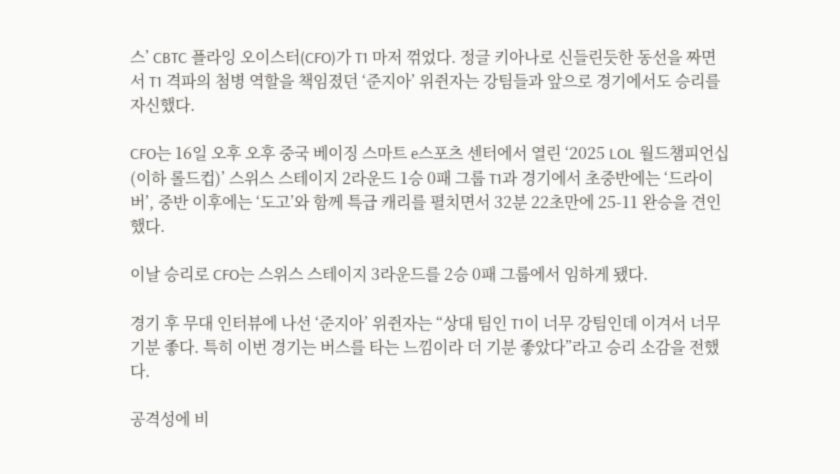스’ CBTC 플라잉 오이스터(CFO)가 T1 마저 꺾었다. 정글 키아나로 신들린듯한 동선을 짜면서 T1 격파의 첨병 역할을 책임졌던 ‘준지아’ 위쥔자는 강팀들과 앞으로 경기에서도 승리를 자신했다.

CFO는 16일 오후 오후 중국 베이징 스마트 e스포츠 센터에서 열린 ‘2025 LOL 월드챔피언십(이하 롤드컵)’ 스위스 스테이지 2라운드 1승 0패 그룹 T1과 경기에서 초중반에는 ‘드라이버’, 중반 이후에는 ‘도고’와 함께 특급 캐리를 펼치면서 32분 22초만에 25-11 완승을 견인했다.

이날 승리로 CFO는 스위스 스테이지 3라운드를 2승 0패 그룹에서 임하게 됐다.

경기 후 무대 인터뷰에 나선 ‘준지아’ 위쥔자는 “상대 팀인 T1이 너무 강팀인데 이겨서 너무 기분 좋다. 특히 이번 경기는 버스를 타는 느낌이라 더 기분 좋았다”라고 승리 소감을 전했다.

공격성에 비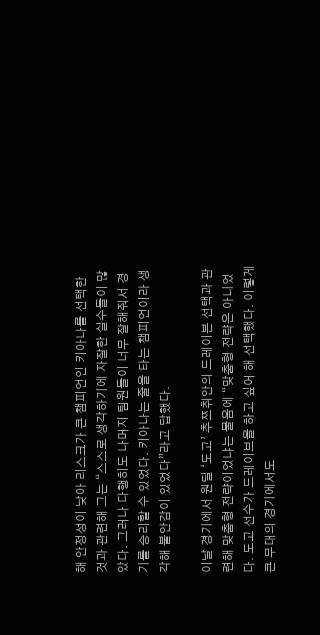해 안정성이 낮아 리스크가 큰 챔피언인 키아나를 선택한 것과 관련해 그는 “스스로 생각하기에 자잘한 실수들이 많았다. 그러나 다행히도 나머지 팀원들이 너무 잘해줘서 경기를 승리할 수 있었다. 키아나는 줄을 타는 챔피언이라 생각해 불안감이 있었다”라고 답했다.

이날 경기에서 원딜 ‘도고’ 추쯔취안의 드레이븐 선택과 관련해 맞춤형 전략이었냐는 물음에 “맞춤형 전략은 아니었다. 도고 선수가 드레이브을 하고 싶어 해 선택했다. 이렇게 큰 무대의 경기에서도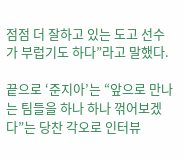점점 더 잘하고 있는 도고 선수가 부럽기도 하다”라고 말했다.

끝으로 ‘준지아’는 “앞으로 만나는 팀들을 하나 하나 꺾어보겠다”는 당찬 각오로 인터뷰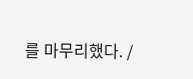를 마무리했다. /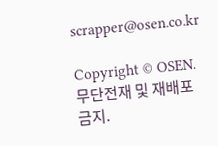scrapper@osen.co.kr

Copyright © OSEN. 무단전재 및 재배포 금지.